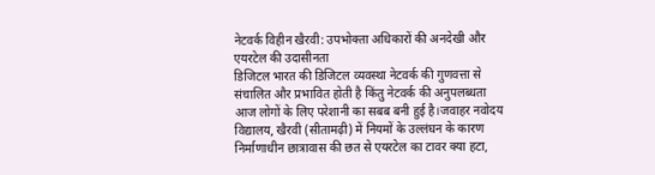नेटवर्क विहीन खैरवी: उपभोक्ता अधिकारों की अनदेखी और एयरटेल की उदासीनता
डिजिटल भारत की डिजिटल व्यवस्था नेटवर्क की गुणवत्ता से संचालित और प्रभावित होती है किंतु नेटवर्क की अनुपलब्धता आज लोगों के लिए परेशानी का सबब बनी हुई है।जवाहर नवोदय विद्यालय, खैरवी (सीतामढ़ी) में नियमों के उल्लंघन के कारण निर्माणाधीन छात्रावास की छत से एयरटेल का टावर क्या हटा,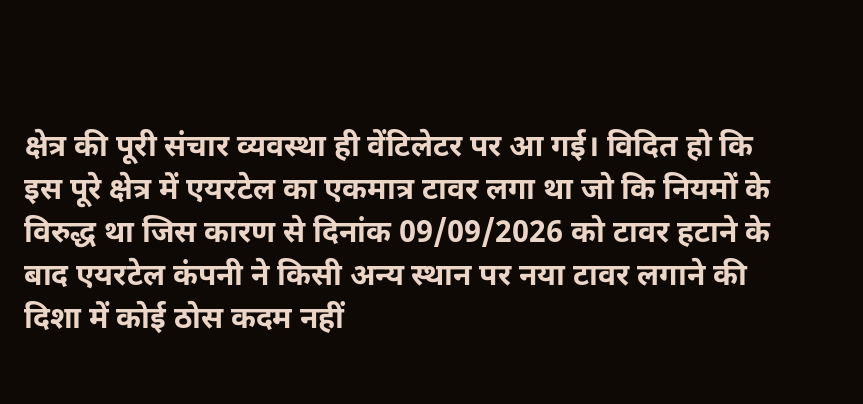क्षेत्र की पूरी संचार व्यवस्था ही वेंटिलेटर पर आ गई। विदित हो कि इस पूरे क्षेत्र में एयरटेल का एकमात्र टावर लगा था जो कि नियमों के विरुद्ध था जिस कारण से दिनांक 09/09/2026 को टावर हटाने के बाद एयरटेल कंपनी ने किसी अन्य स्थान पर नया टावर लगाने की दिशा में कोई ठोस कदम नहीं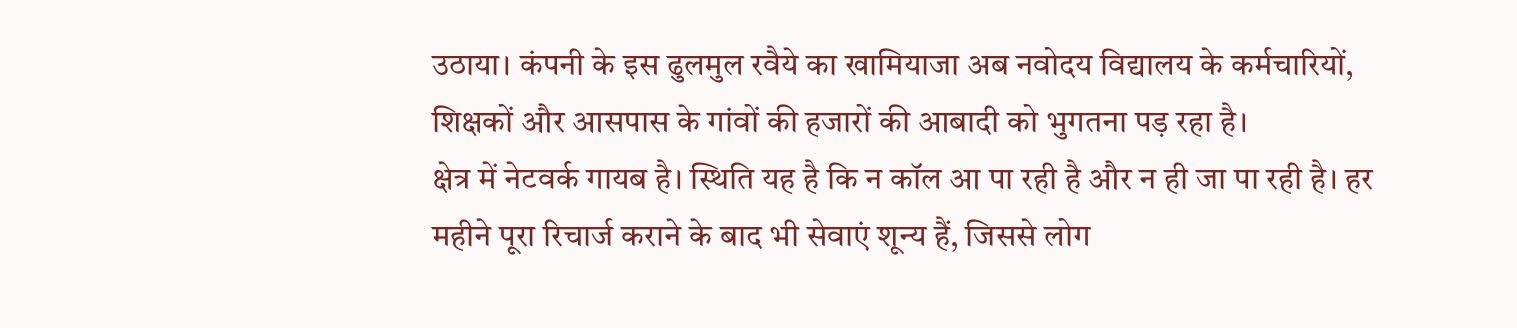उठाया। कंपनी के इस ढुलमुल रवैये का खामियाजा अब नवोदय विद्यालय के कर्मचारियों, शिक्षकों और आसपास के गांवों की हजारों की आबादी को भुगतना पड़ रहा है।
क्षेत्र में नेटवर्क गायब है। स्थिति यह है कि न कॉल आ पा रही है और न ही जा पा रही है। हर महीने पूरा रिचार्ज कराने के बाद भी सेवाएं शून्य हैं, जिससे लोग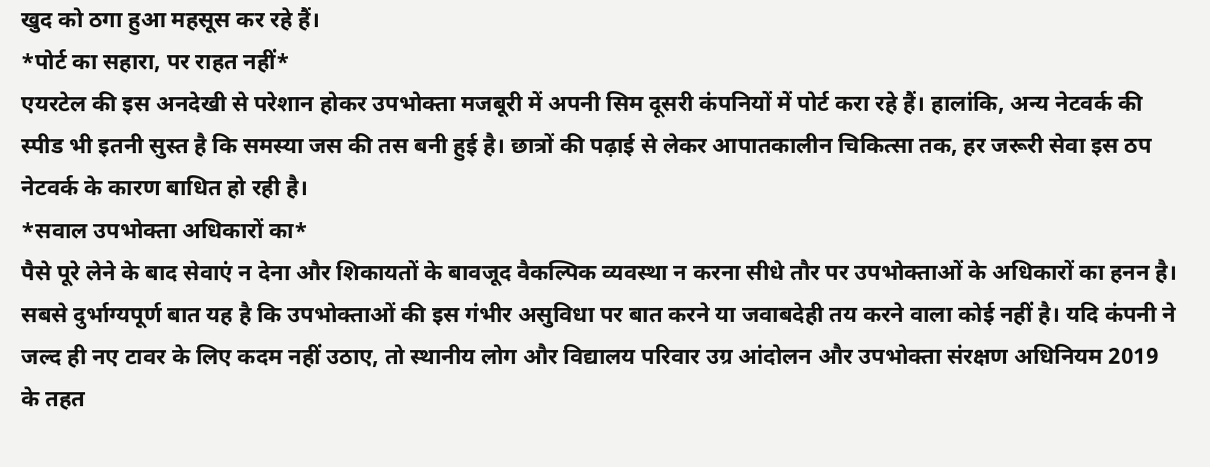खुद को ठगा हुआ महसूस कर रहे हैं।
*पोर्ट का सहारा, पर राहत नहीं*
एयरटेल की इस अनदेखी से परेशान होकर उपभोक्ता मजबूरी में अपनी सिम दूसरी कंपनियों में पोर्ट करा रहे हैं। हालांकि, अन्य नेटवर्क की स्पीड भी इतनी सुस्त है कि समस्या जस की तस बनी हुई है। छात्रों की पढ़ाई से लेकर आपातकालीन चिकित्सा तक, हर जरूरी सेवा इस ठप नेटवर्क के कारण बाधित हो रही है।
*सवाल उपभोक्ता अधिकारों का*
पैसे पूरे लेने के बाद सेवाएं न देना और शिकायतों के बावजूद वैकल्पिक व्यवस्था न करना सीधे तौर पर उपभोक्ताओं के अधिकारों का हनन है। सबसे दुर्भाग्यपूर्ण बात यह है कि उपभोक्ताओं की इस गंभीर असुविधा पर बात करने या जवाबदेही तय करने वाला कोई नहीं है। यदि कंपनी ने जल्द ही नए टावर के लिए कदम नहीं उठाए, तो स्थानीय लोग और विद्यालय परिवार उग्र आंदोलन और उपभोक्ता संरक्षण अधिनियम 2019 के तहत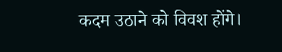कदम उठाने को विवश होंगे।